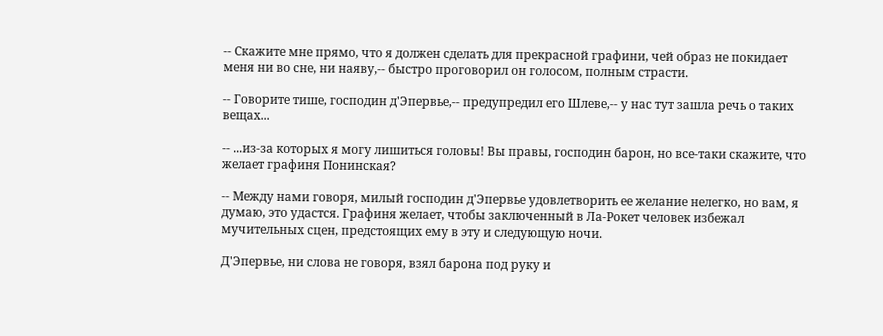-- Скажите мне прямо, что я должен сделать для прекрасной графини, чей образ не покидает меня ни во сне, ни наяву,-- быстро проговорил он голосом, полным страсти.

-- Говорите тише, господин д'Эпервье,-- предупредил его Шлеве,-- у нас тут зашла речь о таких вещах...

-- ...из-за которых я могу лишиться головы! Вы правы, господин барон, но все-таки скажите, что желает графиня Понинская?

-- Между нами говоря, милый господин д'Эпервье удовлетворить ее желание нелегко, но вам, я думаю, это удастся. Графиня желает, чтобы заключенный в Ла-Рокет человек избежал мучительных сцен, предстоящих ему в эту и следующую ночи.

Д'Эпервье, ни слова не говоря, взял барона под руку и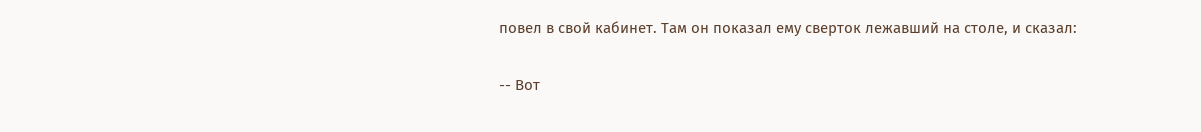повел в свой кабинет. Там он показал ему сверток лежавший на столе, и сказал:

-- Вот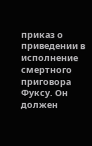приказ о приведении в исполнение смертного приговора Фуксу. Он должен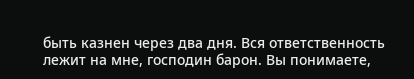быть казнен через два дня. Вся ответственность лежит на мне, господин барон. Вы понимаете,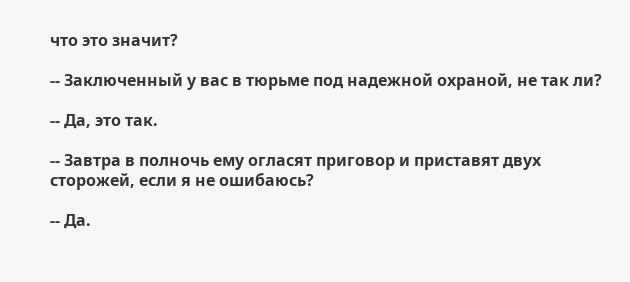что это значит?

-- Заключенный у вас в тюрьме под надежной охраной, не так ли?

-- Да, это так.

-- Завтра в полночь ему огласят приговор и приставят двух сторожей, если я не ошибаюсь?

-- Да.